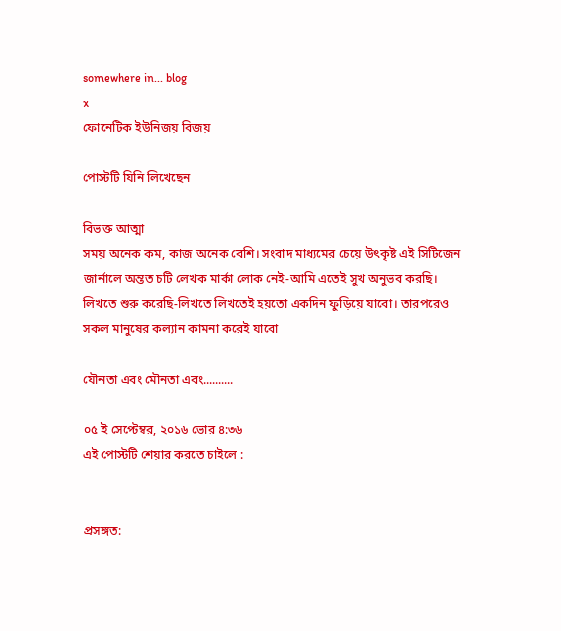somewhere in... blog
x
ফোনেটিক ইউনিজয় বিজয়

পোস্টটি যিনি লিখেছেন

বিভক্ত আত্মা
সময় অনেক কম, কাজ অনেক বেশি। সংবাদ মাধ্যমের চেয়ে উৎকৃষ্ট এই সিটিজেন জার্নালে অন্তত চটি লেখক মার্কা লোক নেই-আমি এতেই সুখ অনুভব করছি। লিখতে শুরু করেছি-লিখতে লিখতেই হয়তো একদিন ফুড়িয়ে যাবো। তারপরেও সকল মানুষের কল্যান কামনা করেই যাবো

যৌনতা এবং মৌনতা এবং..........

০৫ ই সেপ্টেম্বর, ২০১৬ ভোর ৪:৩৬
এই পোস্টটি শেয়ার করতে চাইলে :


প্রসঙ্গত: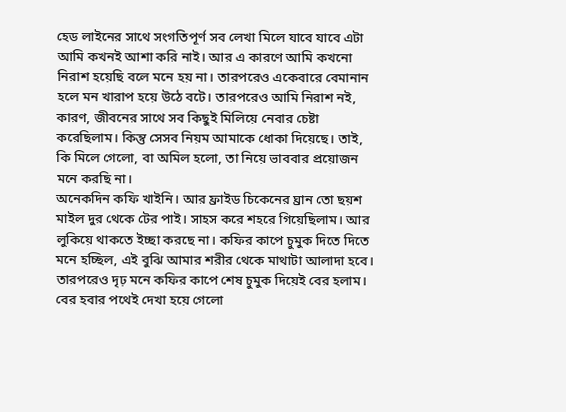হেড লাইনের সাথে সংগতিপূর্ণ সব লেখা মিলে যাবে যাবে এটা আমি কখনই আশা করি নাই। আর এ কারণে আমি কখনো নিরাশ হয়েছি বলে মনে হয় না। তারপরেও একেবারে বেমানান হলে মন খারাপ হয়ে উঠে বটে। তারপরেও আমি নিরাশ নই, কারণ, জীবনের সাথে সব কিছুই মিলিয়ে নেবার চেষ্টা করেছিলাম। কিন্তু সেসব নিয়ম আমাকে ধোকা দিয়েছে। তাই, কি মিলে গেলো, বা অমিল হলো, তা নিয়ে ভাববার প্রয়োজন মনে করছি না।
অনেকদিন কফি খাইনি। আর ফ্রাইড চিকেনের ঘ্রান তো ছয়শ মাইল দুর থেকে টের পাই। সাহস করে শহরে গিয়েছিলাম। আর লুকিয়ে থাকতে ইচ্ছা করছে না। কফির কাপে চুমুক দিতে দিতে মনে হচ্ছিল, এই বুঝি আমার শরীর থেকে মাথাটা আলাদা হবে। তারপরেও দৃঢ় মনে কফির কাপে শেষ চুমুক দিয়েই বের হলাম। বের হবার পথেই দেখা হয়ে গেলো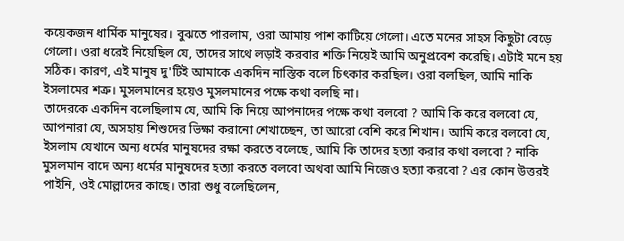কয়েকজন ধার্মিক মানুষের। বুঝতে পারলাম, ওরা আমায় পাশ কাটিয়ে গেলো। এতে মনের সাহস কিছুটা বেড়ে গেলো। ওরা ধরেই নিয়েছিল যে, তাদের সাথে লড়াই করবার শক্তি নিয়েই আমি অনুপ্রবেশ করেছি। এটাই মনে হয় সঠিক। কারণ, এই মানুষ দু'টিই আমাকে একদিন নাস্তিক বলে চিৎকার করছিল। ওরা বলছিল, আমি নাকি ইসলামের শত্রু। মুসলমানের হয়েও মুসলমানের পক্ষে কথা বলছি না।
তাদেরকে একদিন বলেছিলাম যে, আমি কি নিয়ে আপনাদের পক্ষে কথা বলবো ? আমি কি করে বলবো যে, আপনারা যে, অসহায় শিশুদের ভিক্ষা করানো শেখাচ্ছেন, তা আরো বেশি করে শিখান। আমি করে বলবো যে, ইসলাম যেখানে অন্য ধর্মের মানুষদের রক্ষা করতে বলেছে, আমি কি তাদের হত্যা করার কথা বলবো ? নাকি মুসলমান বাদে অন্য ধর্মের মানুষদের হত্যা করতে বলবো অথবা আমি নিজেও হত্যা করবো ? এর কোন উত্তরই পাইনি, ওই মোল্লাদের কাছে। তারা শুধু বলেছিলেন,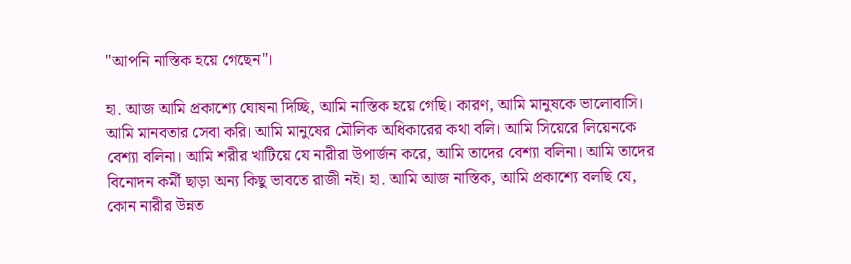"আপনি নাস্তিক হয়ে গেছেন"।

হা. আজ আমি প্রকাশ্যে ঘোষনা দিচ্ছি, আমি নাস্তিক হয়ে গেছি। কারণ, আমি মানুষকে ভালোবাসি। আমি মানবতার সেবা করি। আমি মানুষের মৌলিক অধিকারের কথা বলি। আমি সিয়েরে লিয়েনকে বেশ্যা বলিনা। আমি শরীর খাটিয়ে যে নারীরা উপার্জন করে, আমি তাদের বেশ্যা বলিনা। আমি তাদের বিনোদন কর্মী ছাড়া অন্য কিছু ভাবতে রাজী নই। হা. আমি আজ নাস্তিক, আমি প্রকাশ্যে বলছি যে, কোন নারীর উন্নত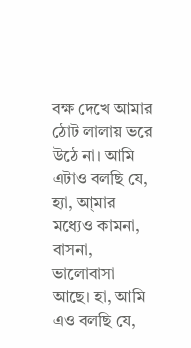বক্ষ দেখে আমার ঠোট লালায় ভরে উঠে না। আমি এটাও বলছি যে, হ্যা, আ্মার মধ্যেও কামনা, বাসনা, ভালোবাসা আছে। হা, আমি এও বলছি যে,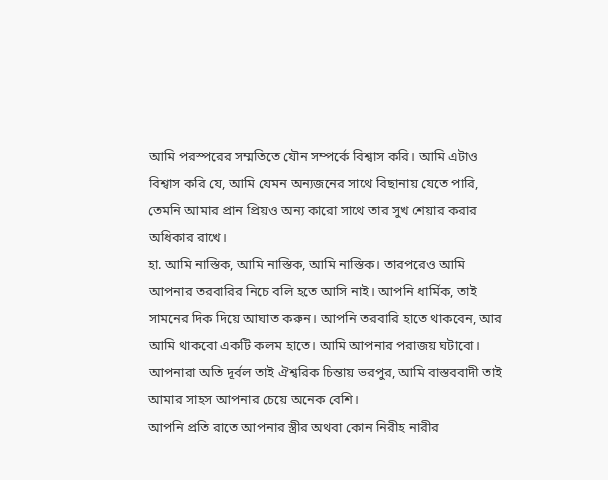আমি পরস্পরের সম্মতিতে যৌন সম্পর্কে বিশ্বাস করি। আমি এটাও বিশ্বাস করি যে, আমি যেমন অন্যজনের সাথে বিছানায় যেতে পারি, তেমনি আমার প্রান প্রিয়ও অন্য কারো সাথে তার সুখ শেয়ার করার অধিকার রাখে।
হা. আমি নাস্তিক, আমি নাস্তিক, আমি নাস্তিক। তারপরেও আমি আপনার তরবারির নিচে বলি হতে আসি নাই। আপনি ধার্মিক, তাই সামনের দিক দিয়ে আঘাত করুন। আপনি তরবারি হাতে থাকবেন, আর আমি থাকবো একটি কলম হাতে। আমি আপনার পরাজয় ঘটাবো। আপনারা অতি দূর্বল তাই ঐশ্বরিক চিন্তায় ভরপুর, আমি বাস্তববাদী তাই আমার সাহস আপনার চেয়ে অনেক বেশি।
আপনি প্রতি রাতে আপনার স্ত্রীর অথবা কোন নিরীহ নারীর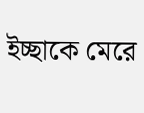ইচ্ছাকে মেরে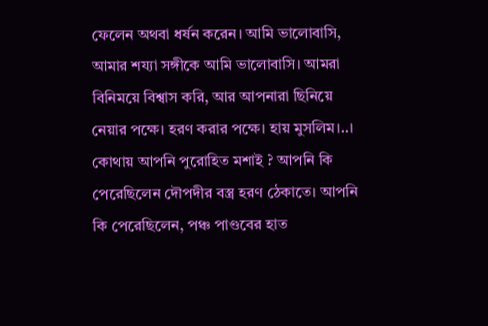ফেলেন অথবা ধর্ষন করেন। আমি ভালোবাসি, আমার শয্যা সঙ্গীকে আমি ভালোবাসি। আমরা বিনিময়ে বিশ্বাস করি, আর আপনারা ছিনিয়ে নেয়ার পক্ষে। হরণ করার পক্ষে। হায় মুসলিম।..।
কোথায় আপনি পুরোহিত মশাই ? আপনি কি পেরেছিলেন দৌপদীর বস্ত্র হরণ ঠেকাতে। আপনি কি পেরেছিলেন, পঞ্চ পাণ্ডবের হাত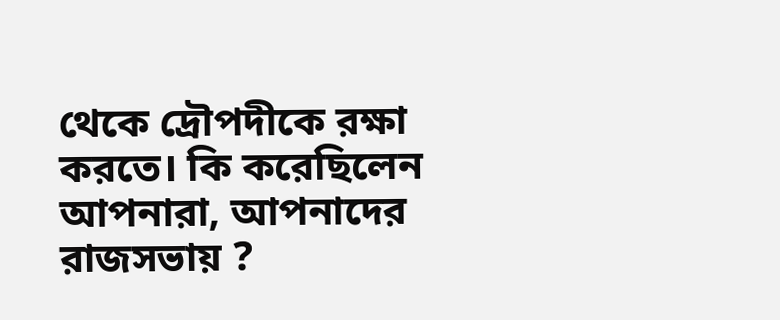থেকে দ্রৌপদীকে রক্ষা করতে। কি করেছিলেন আপনারা, আপনাদের রাজসভায় ?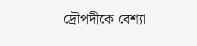দ্রৌপদীকে বেশ্যা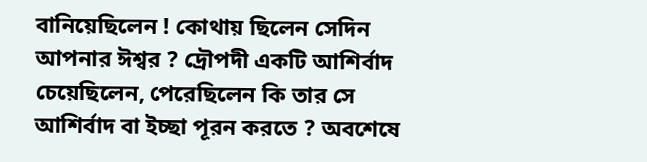বানিয়েছিলেন ! কোথায় ছিলেন সেদিন আপনার ঈশ্বর ? দ্রৌপদী একটি আশির্বাদ চেয়েছিলেন, পেরেছিলেন কি তার সে আশির্বাদ বা ইচ্ছা পূরন করতে ? অবশেষে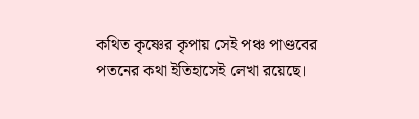কথিত কৃষ্ণের কৃপায় সেই পঞ্চ পাণ্ডবের পতনের কথা ইতিহাসেই লেখা রয়েছে।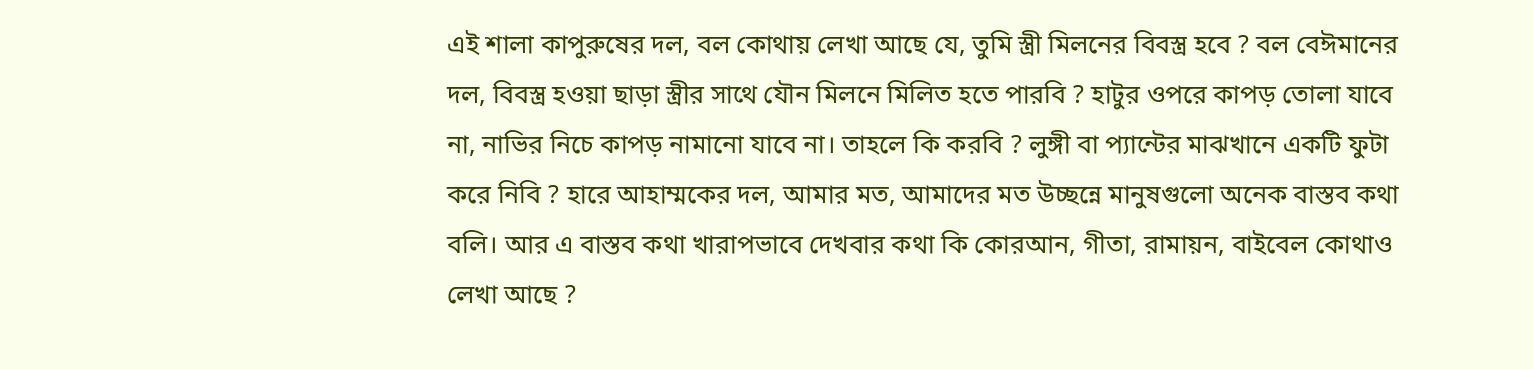এই শালা কাপুরুষের দল, বল কোথায় লেখা আছে যে, তুমি স্ত্রী মিলনের বিবস্ত্র হবে ? বল বেঈমানের দল, বিবস্ত্র হওয়া ছাড়া স্ত্রীর সাথে যৌন মিলনে মিলিত হতে পারবি ? হাটুর ওপরে কাপড় তোলা যাবে না, নাভির নিচে কাপড় নামানো যাবে না। তাহলে কি করবি ? লুঙ্গী বা প্যান্টের মাঝখানে একটি ফুটা করে নিবি ? হারে আহাম্মকের দল, আমার মত, আমাদের মত উচ্ছন্নে মানুষগুলো অনেক বাস্তব কথা বলি। আর এ বাস্তব কথা খারাপভাবে দেখবার কথা কি কোরআন, গীতা, রামায়ন, বাইবেল কোথাও লেখা আছে ?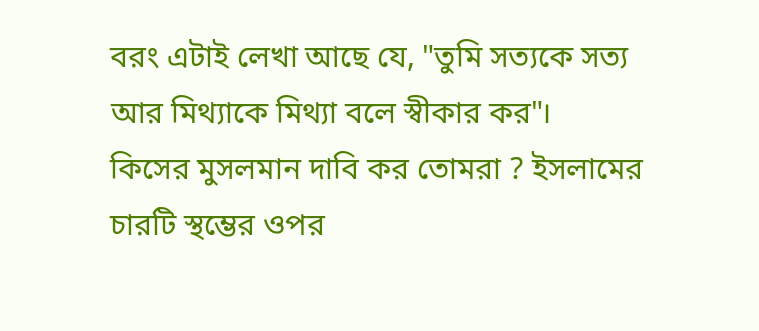বরং এটাই লেখা আছে যে, "তুমি সত্যকে সত্য আর মিথ্যাকে মিথ্যা বলে স্বীকার কর"।
কিসের মুসলমান দাবি কর তোমরা ? ইসলামের চারটি স্থম্ভের ওপর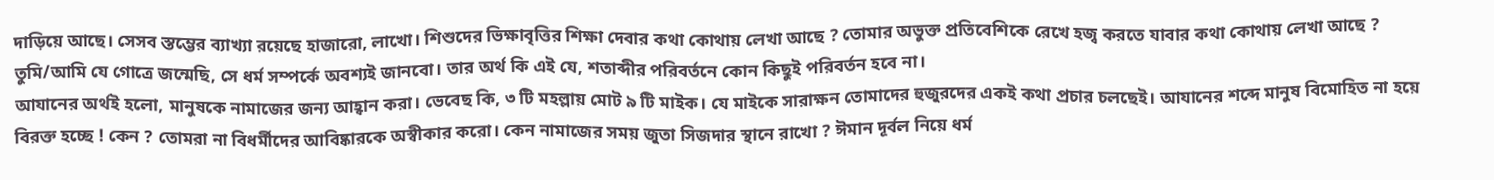দাড়িয়ে আছে। সেসব স্তম্ভের ব্যাখ্যা রয়েছে হাজারো, লাখো। শিশুদের ভিক্ষাবৃত্তির শিক্ষা দেবার কথা কোথায় লেখা আছে ? তোমার অভুক্ত প্রতিবেশিকে রেখে হজ্ব করতে যাবার কথা কোথায় লেখা আছে ?
তুমি/আমি যে গোত্রে জন্মেছি, সে ধর্ম সম্পর্কে অবশ্যই জানবো। তার অর্থ কি এই যে, শতাব্দীর পরিবর্তনে কোন কিছুই পরিবর্তন হবে না।
আযানের অর্থই হলো, মানুষকে নামাজের জন্য আহ্বান করা। ভেবেছ কি, ৩ টি মহল্লায় মোট ৯ টি মাইক। যে মাইকে সারাক্ষন তোমাদের হুজুরদের একই কথা প্রচার চলছেই। আযানের শব্দে মানুষ বিমোহিত না হয়ে বিরক্ত হচ্ছে ! কেন ? তোমরা না বিধর্মীদের আবিষ্কারকে অস্বীকার করো। কেন নামাজের সময় জুতা সিজদার স্থানে রাখো ? ঈমান দূর্বল নিয়ে ধর্ম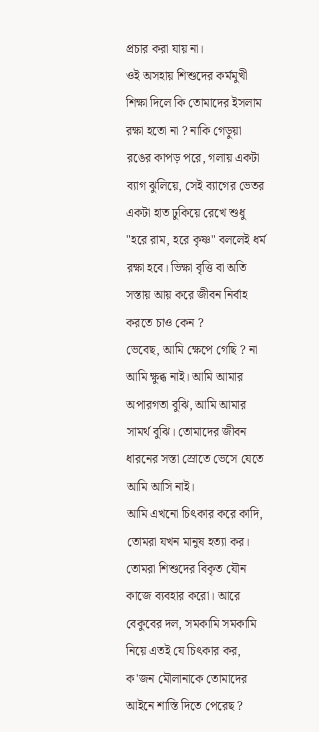প্রচার করা যায় না।
ওই অসহায় শিশুদের কর্মমুখী শিক্ষা দিলে কি তোমাদের ইসলাম রক্ষা হতো না ? নাকি গেড়ুয়া রঙের কাপড় পরে, গলায় একটা ব্যাগ ঝুলিয়ে, সেই ব্যাগের ভেতর একটা হাত ঢুকিয়ে রেখে শুধু "হরে রাম, হরে কৃষ্ণ" বললেই ধর্ম রক্ষা হবে। ভিক্ষা বৃত্তি বা অতি সস্তায় আয় করে জীবন নির্বাহ করতে চাও কেন ?
ভেবেছ, আমি ক্ষেপে গেছি ? না আমি ক্ষুব্ধ নাই। আমি আমার অপারগতা বুঝি, আমি আমার সামর্থ বুঝি। তোমাদের জীবন ধারনের সস্তা স্রোতে ভেসে যেতে আমি আসি নাই।
আমি এখনো চিৎকার করে কাদি, তোমরা যখন মানুষ হত্যা কর। তোমরা শিশুদের বিকৃত যৌন কাজে ব্যবহার করো। আরে বেকুবের দল, সমকামি সমকামি নিয়ে এতই যে চিৎকার কর, ক'জন মৌলানাকে তোমাদের আইনে শাস্তি দিতে পেরেছ ?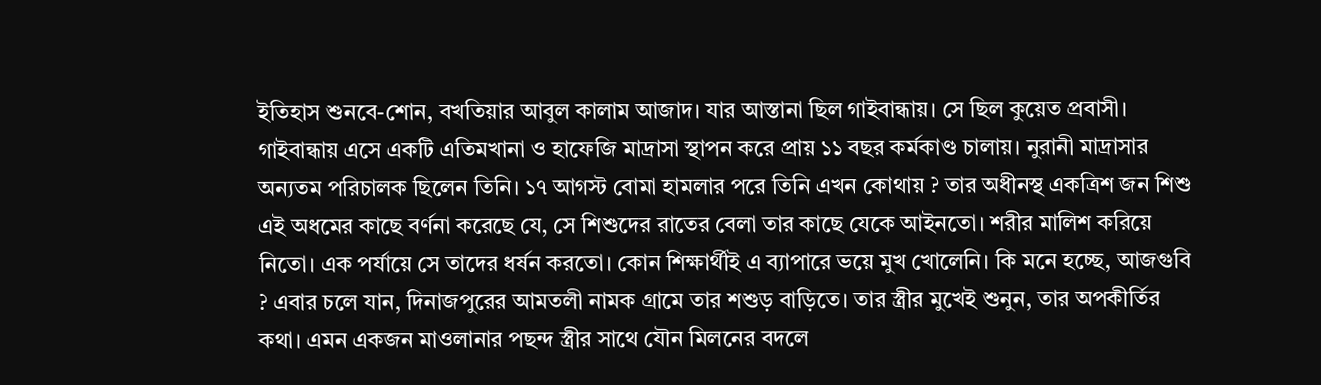ইতিহাস শুনবে-শোন, বখতিয়ার আবুল কালাম আজাদ। যার আস্তানা ছিল গাইবান্ধায়। সে ছিল কুয়েত প্রবাসী। গাইবান্ধায় এসে একটি এতিমখানা ও হাফেজি মাদ্রাসা স্থাপন করে প্রায় ১১ বছর কর্মকাণ্ড চালায়। নুরানী মাদ্রাসার অন্যতম পরিচালক ছিলেন তিনি। ১৭ আগস্ট বোমা হামলার পরে তিনি এখন কোথায় ? তার অধীনস্থ একত্রিশ জন শিশু এই অধমের কাছে বর্ণনা করেছে যে, সে শিশুদের রাতের বেলা তার কাছে যেকে আইনতো। শরীর মালিশ করিয়ে নিতো। এক পর্যায়ে সে তাদের ধর্ষন করতো। কোন শিক্ষার্থীই এ ব্যাপারে ভয়ে মুখ খোলেনি। কি মনে হচ্ছে, আজগুবি ? এবার চলে যান, দিনাজপুরের আমতলী নামক গ্রামে তার শশুড় বাড়িতে। তার স্ত্রীর মুখেই শুনুন, তার অপকীর্তির কথা। এমন একজন মাওলানার পছন্দ স্ত্রীর সাথে যৌন মিলনের বদলে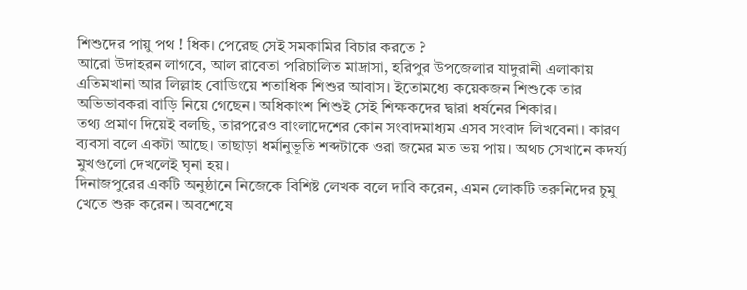শিশুদের পায়ু পথ ! ধিক। পেরেছ সেই সমকামির বিচার করতে ?
আরো উদাহরন লাগবে, আল রাবেতা পরিচালিত মাদ্রাসা, হরিপুর উপজেলার যাদুরানী এলাকায় এতিমখানা আর লিল্লাহ বোডিংয়ে শতাধিক শিশুর আবাস। ইতোমধ্যে কয়েকজন শিশুকে তার অভিভাবকরা বাড়ি নিয়ে গেছেন। অধিকাংশ শিশুই সেই শিক্ষকদের দ্বারা ধর্ষনের শিকার।
তথ্য প্রমাণ দিয়েই বলছি, তারপরেও বাংলাদেশের কোন সংবাদমাধ্যম এসব সংবাদ লিখবেনা। কারণ ব্যবসা বলে একটা আছে। তাছাড়া ধর্মানুভূতি শব্দটাকে ওরা জমের মত ভয় পায়। অথচ সেখানে কদর্য্য মুখগুলো দেখলেই ঘৃনা হয়।
দিনাজপুরের একটি অনুষ্ঠানে নিজেকে বিশিষ্ট লেখক বলে দাবি করেন, এমন লোকটি তরুনিদের চুমু খেতে শুরু করেন। অবশেষে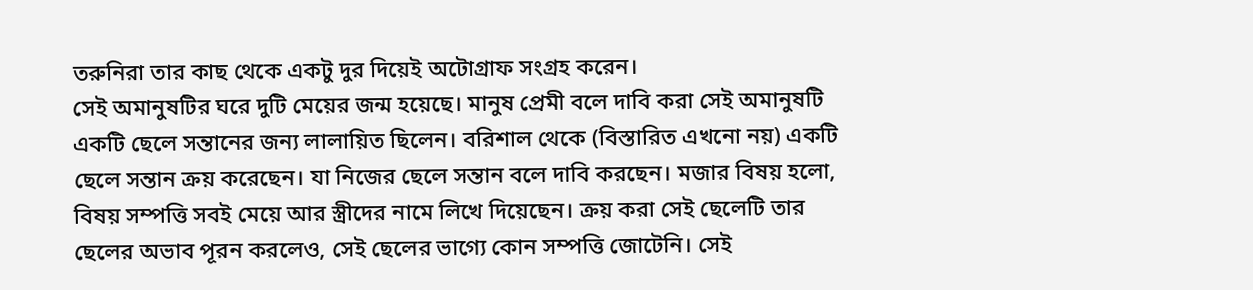তরুনিরা তার কাছ থেকে একটু দুর দিয়েই অটোগ্রাফ সংগ্রহ করেন।
সেই অমানুষটির ঘরে দুটি মেয়ের জন্ম হয়েছে। মানুষ প্রেমী বলে দাবি করা সেই অমানুষটি একটি ছেলে সন্তানের জন্য লালায়িত ছিলেন। বরিশাল থেকে (বিস্তারিত এখনো নয়) একটি ছেলে সন্তান ক্রয় করেছেন। যা নিজের ছেলে সন্তান বলে দাবি করছেন। মজার বিষয় হলো, বিষয় সম্পত্তি সবই মেয়ে আর স্ত্রীদের নামে লিখে দিয়েছেন। ক্রয় করা সেই ছেলেটি তার ছেলের অভাব পূরন করলেও, সেই ছেলের ভাগ্যে কোন সম্পত্তি জোটেনি। সেই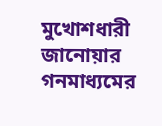মুখোশধারী জানোয়ার গনমাধ্যমের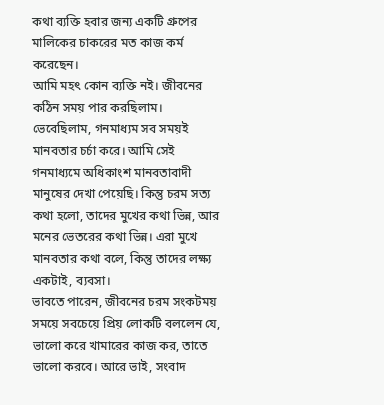কথা ব্যক্তি হবার জন্য একটি গ্রুপের মালিকের চাকরের মত কাজ কর্ম করেছেন।
আমি মহৎ কোন ব্যক্তি নই। জীবনের কঠিন সময় পার করছিলাম। ভেবেছিলাম, গনমাধ্যম সব সময়ই মানবতার চর্চা করে। আমি সেই গনমাধ্যমে অধিকাংশ মানবতাবাদী মানুষের দেখা পেয়েছি। কিন্তু চরম সত্য কথা হলো, তাদের মুখের কথা ভিন্ন, আর মনের ভেতরের কথা ভিন্ন। এরা মুখে মানবতার কথা বলে, কিন্তু তাদের লক্ষ্য একটাই, ব্যবসা।
ভাবতে পারেন, জীবনের চরম সংকটময় সময়ে সবচেয়ে প্রিয় লোকটি বললেন যে, ভালো করে খামারের কাজ কর, তাতে ভালো করবে। আরে ভাই, সংবাদ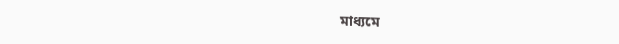মাধ্যমে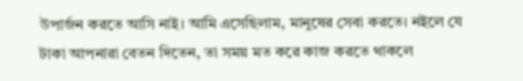উপার্জন করতে আসি নাই। আমি এসেছিলাম, মানুষের সেবা করতে। নইলে যে টাকা আপনারা বেতন দিতেন, তা সময় মত করে কাজ করতে থাকলে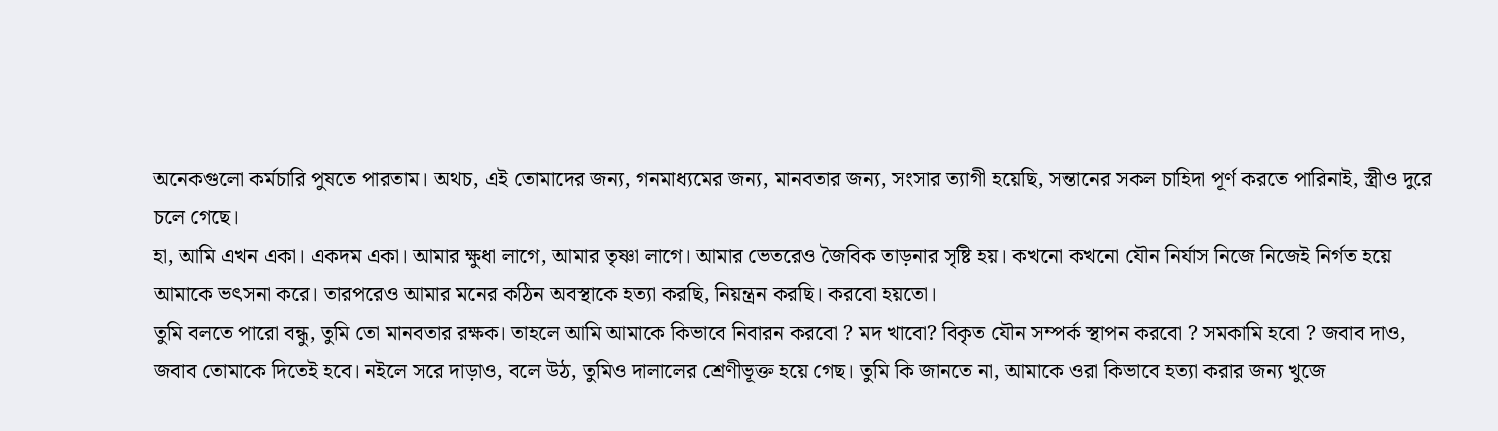অনেকগুলো কর্মচারি পুষতে পারতাম। অথচ, এই তোমাদের জন্য, গনমাধ্যমের জন্য, মানবতার জন্য, সংসার ত্যাগী হয়েছি, সন্তানের সকল চাহিদা পূর্ণ করতে পারিনাই, স্ত্রীও দুরে চলে গেছে।
হা, আমি এখন একা। একদম একা। আমার ক্ষুধা লাগে, আমার তৃষ্ণা লাগে। আমার ভেতরেও জৈবিক তাড়নার সৃষ্টি হয়। কখনো কখনো যৌন নির্যাস নিজে নিজেই নির্গত হয়ে আমাকে ভৎসনা করে। তারপরেও আমার মনের কঠিন অবস্থাকে হত্যা করছি, নিয়ন্ত্রন করছি। করবো হয়তো।
তুমি বলতে পারো বন্ধু, তুমি তো মানবতার রক্ষক। তাহলে আমি আমাকে কিভাবে নিবারন করবো ? মদ খাবো? বিকৃত যৌন সম্পর্ক স্থাপন করবো ? সমকামি হবো ? জবাব দাও, জবাব তোমাকে দিতেই হবে। নইলে সরে দাড়াও, বলে উঠ, তুমিও দালালের শ্রেণীভূক্ত হয়ে গেছ। তুমি কি জানতে না, আমাকে ওরা কিভাবে হত্যা করার জন্য খুজে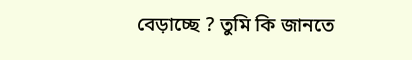বেড়াচ্ছে ? তুমি কি জানতে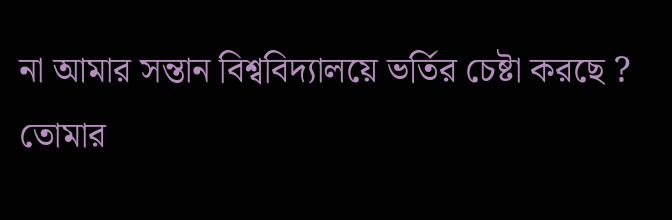না আমার সন্তান বিশ্ববিদ্যালয়ে ভর্তির চেষ্টা করছে ? তোমার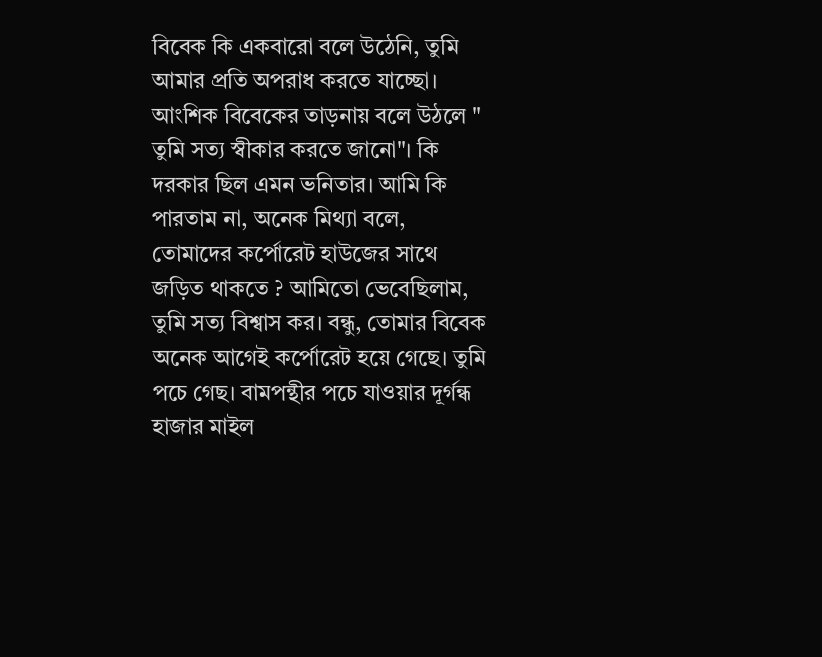বিবেক কি একবারো বলে উঠেনি, তুমি আমার প্রতি অপরাধ করতে যাচ্ছো। আংশিক বিবেকের তাড়নায় বলে উঠলে " তুমি সত্য স্বীকার করতে জানো"। কি দরকার ছিল এমন ভনিতার। আমি কি পারতাম না, অনেক মিথ্যা বলে, তোমাদের কর্পোরেট হাউজের সাথে জড়িত থাকতে ? আমিতো ভেবেছিলাম, তুমি সত্য বিশ্বাস কর। বন্ধু, তোমার বিবেক অনেক আগেই কর্পোরেট হয়ে গেছে। তুমি পচে গেছ। বামপন্থীর পচে যাওয়ার দূর্গন্ধ হাজার মাইল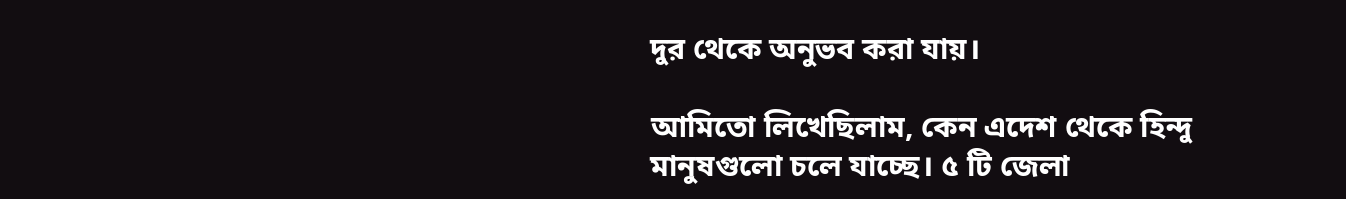দুর থেকে অনুভব করা যায়।

আমিতো লিখেছিলাম, কেন এদেশ থেকে হিন্দু মানুষগুলো চলে যাচ্ছে। ৫ টি জেলা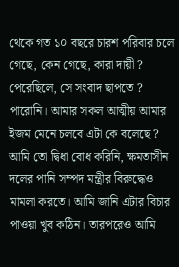থেকে গত ১০ বছরে চারশ পরিবার চলে গেছে, কেন গেছে, কারা দায়ী ? পেরেছিলে, সে সংবাদ ছাপতে ? পারোনি। আমার সকল আত্মীয় আমার ইজম মেনে চলবে এটা কে বলেছে ? আমি তো দ্বিধা বোধ করিনি, ক্ষমতাসীন দলের পানি সম্পদ মন্ত্রীর বিরুদ্ধেও মামলা করতে। আমি জানি এটার বিচার পাওয়া খুব কঠিন। তারপরেও আমি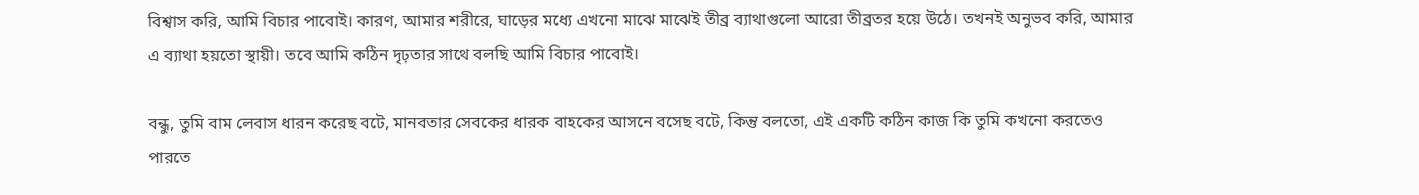বিশ্বাস করি, আমি বিচার পাবোই। কারণ, আমার শরীরে, ঘাড়ের মধ্যে এখনো মাঝে মাঝেই তীব্র ব্যাথাগুলো আরো তীব্রতর হয়ে উঠে। তখনই অনুভব করি, আমার এ ব্যাথা হয়তো স্থায়ী। তবে আমি কঠিন দৃঢ়তার সাথে বলছি আমি বিচার পাবোই।

বন্ধু, তুমি বাম লেবাস ধারন করেছ বটে, মানবতার সেবকের ধারক বাহকের আসনে বসেছ বটে, কিন্তু বলতো, এই একটি কঠিন কাজ কি তুমি কখনো করতেও পারতে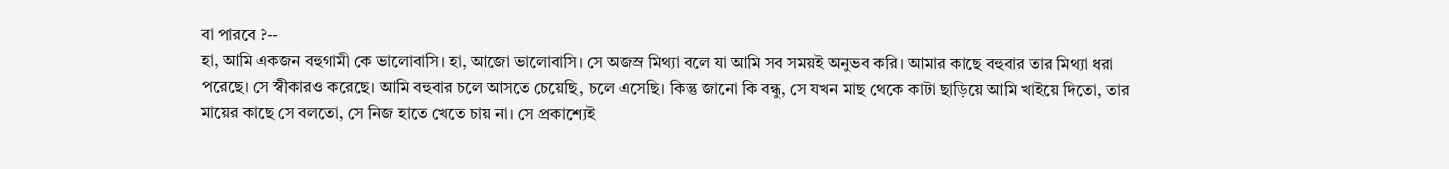বা পারবে ?--
হা, আমি একজন বহুগামী কে ভালোবাসি। হা, আজো ভালোবাসি। সে অজস্র মিথ্যা বলে যা আমি সব সময়ই অনুভব করি। আমার কাছে বহুবার তার মিথ্যা ধরা পরেছে। সে স্বীকারও করেছে। আমি বহুবার চলে আসতে চেয়েছি, চলে এসেছি। কিন্তু জানো কি বন্ধু, সে যখন মাছ থেকে কাটা ছাড়িয়ে আমি খাইয়ে দিতো, তার মায়ের কাছে সে বলতো, সে নিজ হাতে খেতে চায় না। সে প্রকাশ্যেই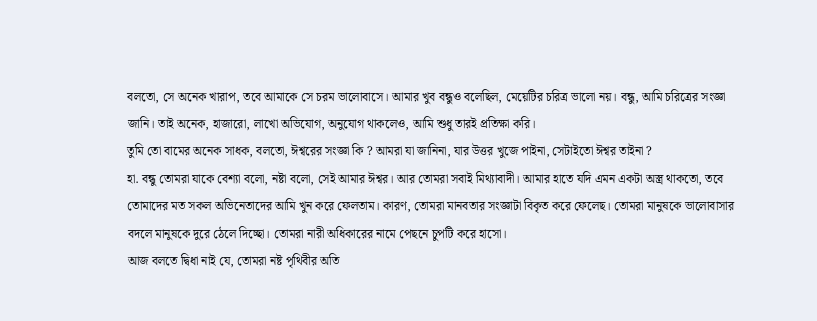বলতো, সে অনেক খারাপ, তবে আমাকে সে চরম ভালোবাসে। আমার খুব বন্ধুও বলেছিল, মেয়েটির চরিত্র ভালো নয়। বন্ধু, আমি চরিত্রের সংজ্ঞা জানি। তাই অনেক, হাজারো, লাখো অভিযোগ, অনুযোগ থাকলেও, আমি শুধু তারই প্রতিক্ষা করি।
তুমি তো বামের অনেক সাধক, বলতো, ঈশ্বরের সংজ্ঞা কি ? আমরা যা জানিনা, যার উত্তর খুজে পাইনা, সেটাইতো ঈশ্বর তাইনা ?
হা. বন্ধু তোমরা যাকে বেশ্যা বলো, নষ্টা বলো, সেই আমার ঈশ্বর। আর তোমরা সবাই মিথ্যাবাদী। আমার হাতে যদি এমন একটা অস্ত্র থাকতো, তবে তোমাদের মত সকল অভিনেতাদের আমি খুন করে ফেলতাম। কারণ, তোমরা মানবতার সংজ্ঞাটা বিকৃত করে ফেলেছ। তোমরা মানুষকে ভালোবাসার বদলে মানুষকে দুরে ঠেলে দিচ্ছো। তোমরা নারী অধিকারের নামে পেছনে চুপটি করে হাসো।
আজ বলতে দ্বিধা নাই যে, তোমরা নষ্ট পৃথিবীর অতি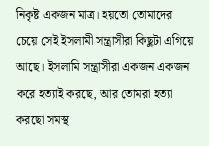নিকৃষ্ট একজন মাত্র। হয়তো তোমাদের চেয়ে সেই ইসলামী সন্ত্রাসীরা কিছুটা এগিয়ে আছে। ইসলামি সন্ত্রাসীরা একজন একজন করে হত্যাই করছে, আর তোমরা হত্যা করছো সমস্থ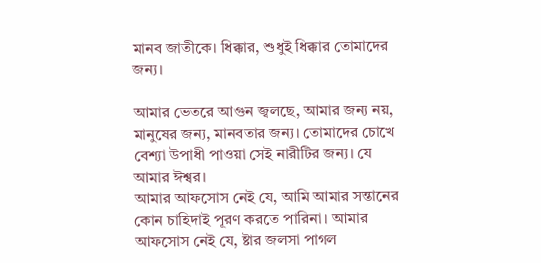মানব জাতীকে। ধিক্কার, শুধুই ধিক্কার তোমাদের জন্য।

আমার ভেতরে আগুন জ্বলছে, আমার জন্য নয়, মানুষের জন্য, মানবতার জন্য। তোমাদের চোখে বেশ্যা উপাধী পাওয়া সেই নারীটির জন্য। যে আমার ঈশ্বর।
আমার আফসোস নেই যে, আমি আমার সন্তানের কোন চাহিদাই পূরণ করতে পারিনা। আমার আফসোস নেই যে, ষ্টার জলসা পাগল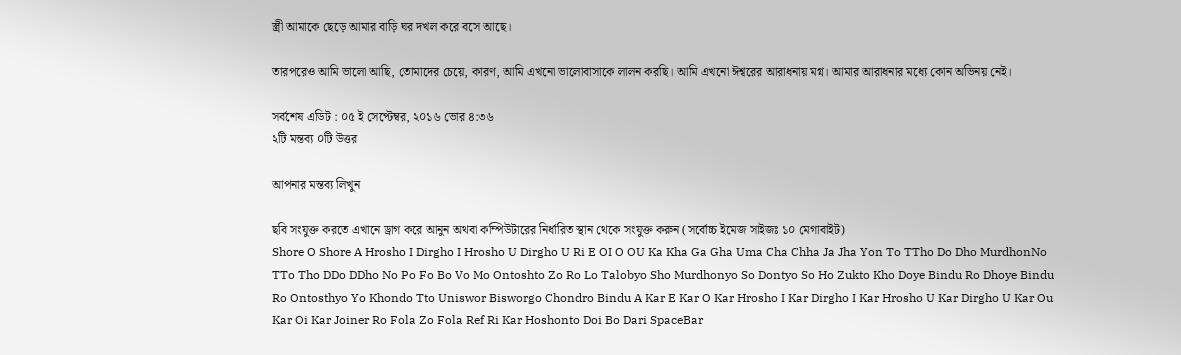স্ত্রী আমাকে ছেড়ে আমার বাড়ি ঘর দখল করে বসে আছে।

তারপরেও আমি ভালো আছি, তোমাদের চেয়ে, কারণ, আমি এখনো ভালোবাসাকে লালন করছি। আমি এখনো ঈশ্বরের আরাধনায় মগ্ন। আমার আরাধনার মধ্যে কোন অভিনয় নেই।

সর্বশেষ এডিট : ০৫ ই সেপ্টেম্বর, ২০১৬ ভোর ৪:৩৬
২টি মন্তব্য ০টি উত্তর

আপনার মন্তব্য লিখুন

ছবি সংযুক্ত করতে এখানে ড্রাগ করে আনুন অথবা কম্পিউটারের নির্ধারিত স্থান থেকে সংযুক্ত করুন (সর্বোচ্চ ইমেজ সাইজঃ ১০ মেগাবাইট)
Shore O Shore A Hrosho I Dirgho I Hrosho U Dirgho U Ri E OI O OU Ka Kha Ga Gha Uma Cha Chha Ja Jha Yon To TTho Do Dho MurdhonNo TTo Tho DDo DDho No Po Fo Bo Vo Mo Ontoshto Zo Ro Lo Talobyo Sho Murdhonyo So Dontyo So Ho Zukto Kho Doye Bindu Ro Dhoye Bindu Ro Ontosthyo Yo Khondo Tto Uniswor Bisworgo Chondro Bindu A Kar E Kar O Kar Hrosho I Kar Dirgho I Kar Hrosho U Kar Dirgho U Kar Ou Kar Oi Kar Joiner Ro Fola Zo Fola Ref Ri Kar Hoshonto Doi Bo Dari SpaceBar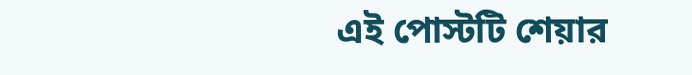এই পোস্টটি শেয়ার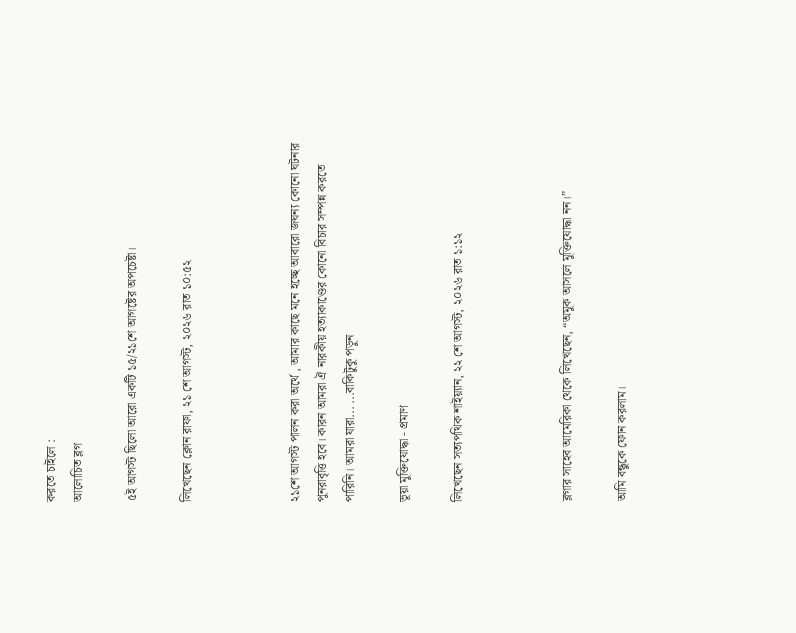করতে চাইলে :
আলোচিত ব্লগ

৫ই আগস্ট ছিলো আরো একটি ১৫/২১শে আগষ্টের অপচেষ্টা।

লিখেছেন ক্লোন রাফা, ২১ শে আগস্ট, ২০২৬ রাত ১০:৫২



২১শে আগস্ট পালন করা অর্থে , আমার কাছে মনে হচ্ছে আবারো জঘন্য কোনো ঘটনার পুনরাবৃত্তি হবে। কারন আমরা ঐ নারকীয় হত্যাকাণ্ডের কোনো বিচার সম্পন্ন করতে পারিনি। আমরা যারা... ...বাকিটুকু পড়ুন

ভূয়া মুক্তিযোদ্ধা - প্রমাণ

লিখেছেন সত্যপথিক শাইয়্যান, ২২ শে আগস্ট, ২০২৬ রাত ১:১২



ব্লগার সাহেব আমেরিকা থেকে লিখেছেন, “অমুক আসলে মুক্তিযোদ্ধা নন।”

আমি বন্ধুকে ফোন করলাম।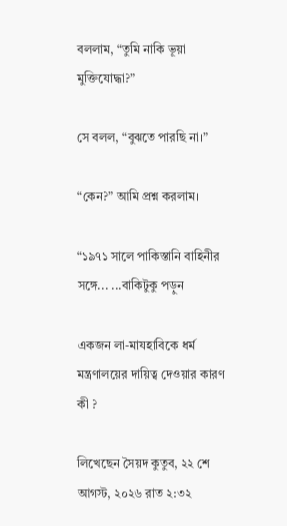বললাম, “তুমি নাকি ভূয়া মুক্তিযোদ্ধা?”

সে বলল, “বুঝতে পারছি না।”

“কেন?” আমি প্রশ্ন করলাম।

“১৯৭১ সালে পাকিস্তানি বাহিনীর সঙ্গে... ...বাকিটুকু পড়ুন

একজন লা-মাযহাবিকে ধর্ম মন্ত্রণালয়ের দায়িত্ব দেওয়ার কারণ কী ?

লিখেছেন সৈয়দ কুতুব, ২২ শে আগস্ট, ২০২৬ রাত ২:৩২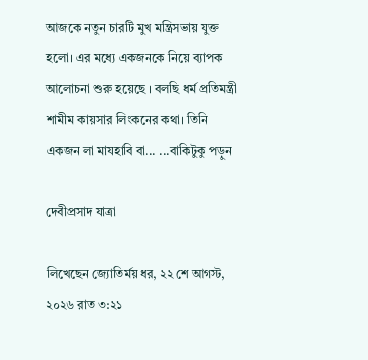আজকে নতুন চারটি মুখ মন্ত্রিসভায় যুক্ত হলো। এর মধ্যে একজনকে নিয়ে ব্যাপক আলোচনা শুরু হয়েছে । বলছি ধর্ম প্রতিমন্ত্রী শামীম কায়সার লিংকনের কথা। তিনি একজন লা মাযহাবি বা... ...বাকিটুকু পড়ুন

দেবীপ্রসাদ যাত্রা

লিখেছেন জ্যোতির্ময় ধর, ২২ শে আগস্ট, ২০২৬ রাত ৩:২১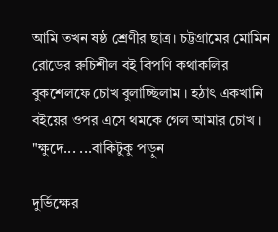আমি তখন ষষ্ঠ শ্রেণীর ছাত্র। চট্টগ্রামের মোমিন রোডের রুচিশীল বই বিপণি কথাকলির বুকশেলফে চোখ বুলাচ্ছিলাম । হঠাৎ একখানি বইয়ের ওপর এসে থমকে গেল আমার চোখ । "ক্ষুদে... ...বাকিটুকু পড়ুন

দুর্ভিক্ষের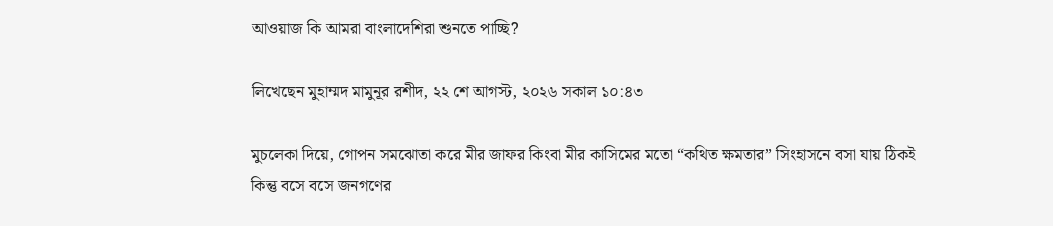আওয়াজ কি আমরা বাংলাদেশিরা শুনতে পাচ্ছি?

লিখেছেন মুহাম্মদ মামুনূর রশীদ, ২২ শে আগস্ট, ২০২৬ সকাল ১০:৪৩

মুচলেকা দিয়ে, গোপন সমঝোতা করে মীর জাফর কিংবা মীর কাসিমের মতো “কথিত ক্ষমতার” সিংহাসনে বসা যায় ঠিকই কিন্তু বসে বসে জনগণের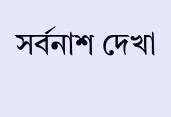সর্বনাশ দেখা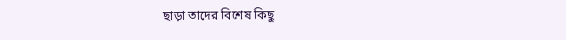ছাড়া তাদের বিশেষ কিছু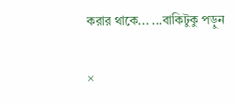করার থাকে... ...বাকিটুকু পড়ুন

×